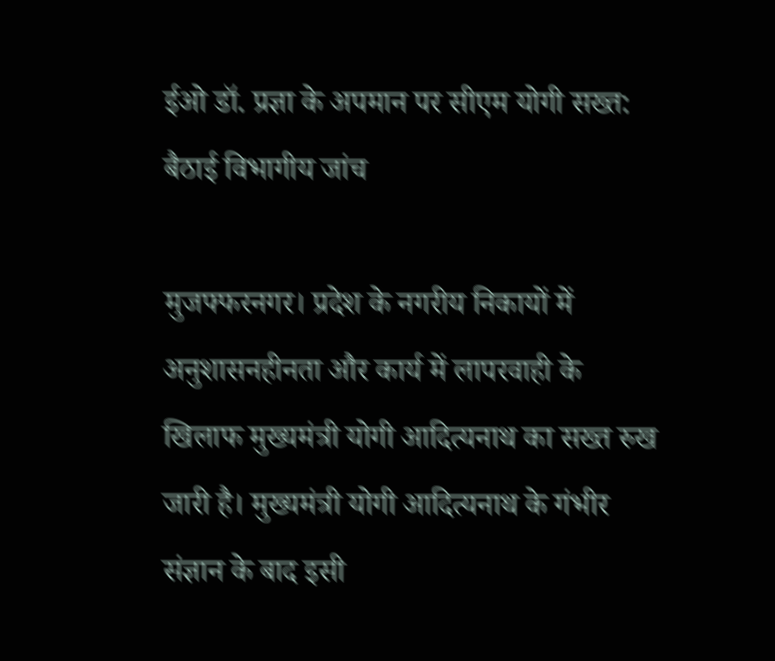ईओ डॉ. प्रज्ञा के अपमान पर सीएम योगी सख्त: बैठाई विभागीय जांच

मुजफ्फरनगर। प्रदेश के नगरीय निकायों में अनुशासनहीनता और कार्य में लापरवाही के खिलाफ मुख्यमंत्री योगी आदित्यनाथ का सख्त रुख जारी है। मुख्यमंत्री योगी आदित्यनाथ के गंभीर संज्ञान के बाद इसी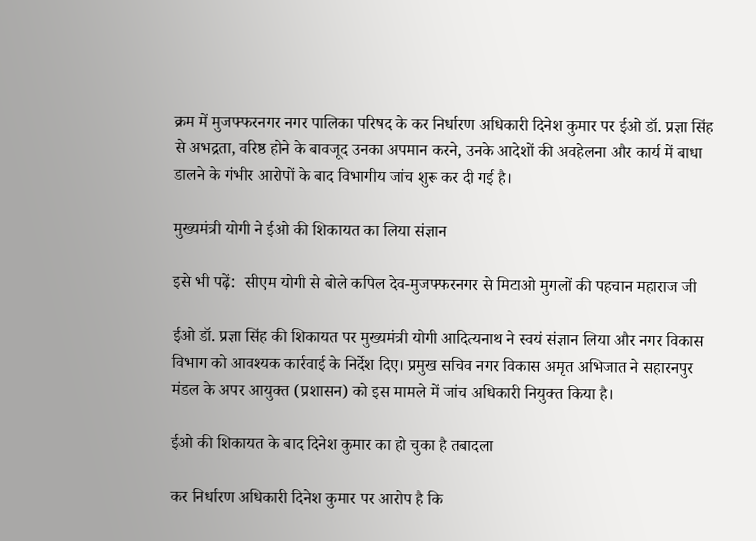क्रम में मुजफ्फरनगर नगर पालिका परिषद के कर निर्धारण अधिकारी दिनेश कुमार पर ईओ डॉ. प्रज्ञा सिंह से अभद्रता, वरिष्ठ होने के बावजूद उनका अपमान करने, उनके आदेशों की अवहेलना और कार्य में बाधा डालने के गंभीर आरोपों के बाद विभागीय जांच शुरू कर दी गई है।

मुख्यमंत्री योगी ने ईओ की शिकायत का लिया संज्ञान

इसे भी पढ़ें:  सीएम योगी से बोले कपिल देव-मुजफ्फरनगर से मिटाओ मुगलों की पहचान महाराज जी

ईओ डॉ. प्रज्ञा सिंह की शिकायत पर मुख्यमंत्री योगी आदित्यनाथ ने स्वयं संज्ञान लिया और नगर विकास विभाग को आवश्यक कार्रवाई के निर्देश दिए। प्रमुख सचिव नगर विकास अमृत अभिजात ने सहारनपुर मंडल के अपर आयुक्त (प्रशासन) को इस मामले में जांच अधिकारी नियुक्त किया है।

ईओ की शिकायत के बाद दिनेश कुमार का हो चुका है तबादला

कर निर्धारण अधिकारी दिनेश कुमार पर आरोप है कि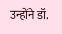उन्होंने डॉ.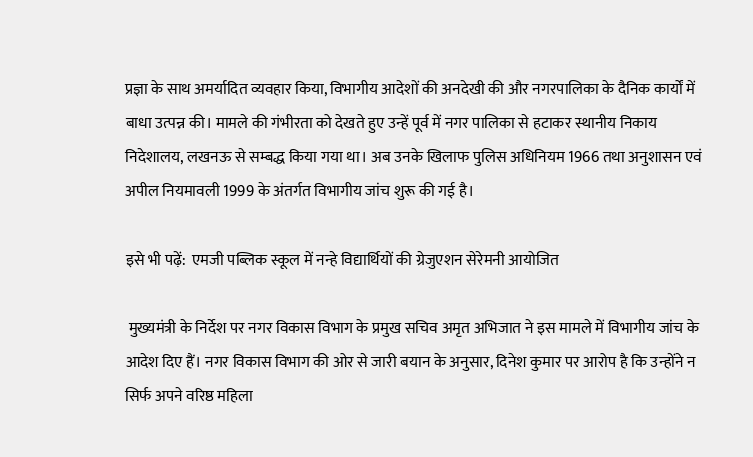प्रज्ञा के साथ अमर्यादित व्यवहार किया, विभागीय आदेशों की अनदेखी की और नगरपालिका के दैनिक कार्यों में बाधा उत्पन्न की। मामले की गंभीरता को देखते हुए उन्हें पूर्व में नगर पालिका से हटाकर स्थानीय निकाय निदेशालय, लखनऊ से सम्बद्ध किया गया था। अब उनके खिलाफ पुलिस अधिनियम 1966 तथा अनुशासन एवं अपील नियमावली 1999 के अंतर्गत विभागीय जांच शुरू की गई है।

इसे भी पढ़ें:  एमजी पब्लिक स्कूल में नन्हे विद्यार्थियों की ग्रेजुएशन सेरेमनी आयोजित

 मुख्यमंत्री के निर्देश पर नगर विकास विभाग के प्रमुख सचिव अमृत अभिजात ने इस मामले में विभागीय जांच के आदेश दिए हैं। नगर विकास विभाग की ओर से जारी बयान के अनुसार, दिनेश कुमार पर आरोप है कि उन्होंने न सिर्फ अपने वरिष्ठ महिला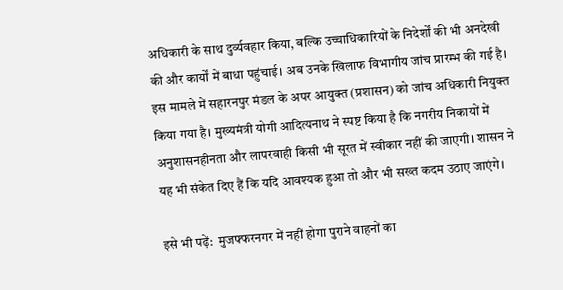अधिकारी के साथ दुर्व्यवहार किया, बल्कि उच्चाधिकारियों के निदेर्शों की भी अनदेखी की और कार्यों में बाधा पहुंचाई। अब उनके खिलाफ विभागीय जांच प्रारम्भ की गई है। इस मामले में सहारनपुर मंडल के अपर आयुक्त (प्रशासन) को जांच अधिकारी नियुक्त किया गया है। मुख्यमंत्री योगी आदित्यनाथ ने स्पष्ट किया है कि नगरीय निकायों में अनुशासनहीनता और लापरवाही किसी भी सूरत में स्वीकार नहीं की जाएगी। शासन ने यह भी संकेत दिए हैं कि यदि आवश्यक हुआ तो और भी सख्त कदम उठाए जाएंगे।

इसे भी पढ़ें:  मुजफ्फरनगर में नहीं होगा पुराने वाहनों का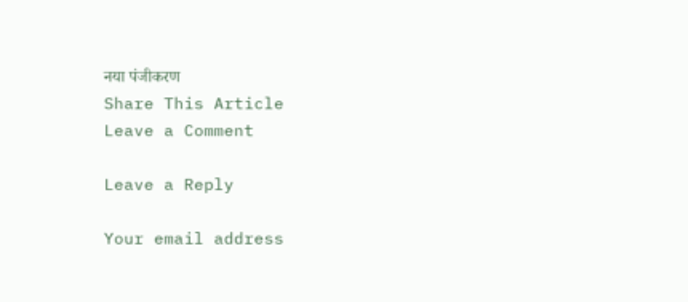नया पंजीकरण
Share This Article
Leave a Comment

Leave a Reply

Your email address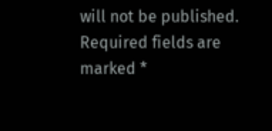will not be published. Required fields are marked *